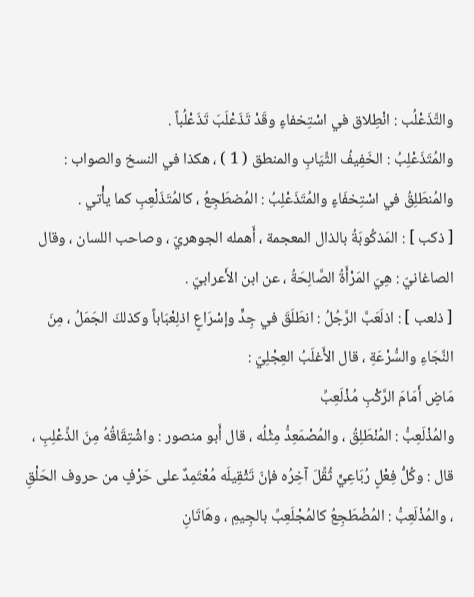والتَّذَعْلُب : انْطِلاق في اسْتِخفاءٍ وقَدْ تَذَعْلَبَ تَذَعْلُباً .
والمُتَذَعْلِبُ : الخَفِيفُ الثِّيَابِ والمنطق ( 1 ) ، هكذا في النسخ والصواب : والمُنطَلِقُ في اسْتِخفَاءٍ والمُتَذَعْلِبُ : المُضطَجِعُ ، كالمُتَذَلْعِبِ كما يأْتي .
[ ذكب ] : المَذكُوبَةُ بالذال المعجمة ، أَهمله الجوهريّ ، وصاحب اللسان ، وقال الصاغانيّ : هِيَ المَرْأَةُ الصَّالِحَةُ ، عن ابن الأَعرابيّ .
[ ذلعب ] : اذلَعَبَّ الرَّجُلُ : انطَلَقَ في جِدٍّ وإسْرَاعٍ اذلِعْبَاباً وكذلكَ الجَمَلُ ، مِنَ النَّجَاءِ والسُّرْعَةِ ، قال الأَغلَبُ العِجْلِيّ :
مَاضٍ أَمَامَ الرَّكْبِ مُذْلَعِبِّ
والمُذْلَعِبُّ : المُنْطَلِقُ ، والمُصْمَعِدُّ مِثْلُه ، قال أَبو منصور : واشْتِقَاقُهُ مِنَ الذِّعْلِبِ ، قال : وكُلُّ فِعْلٍ رُبَاعِيٍّ ثُقِّلَ آخِرُه فإنّ تَثْقِيلَه مُعْتَمِدٌ على حَرْفٍ من حروف الحَلْقِ ، والمُذْلَعِبُّ : المُضْطَجِعُ كالمُجْلَعِبِّ بالجِيمِ ، وهَاتَانِ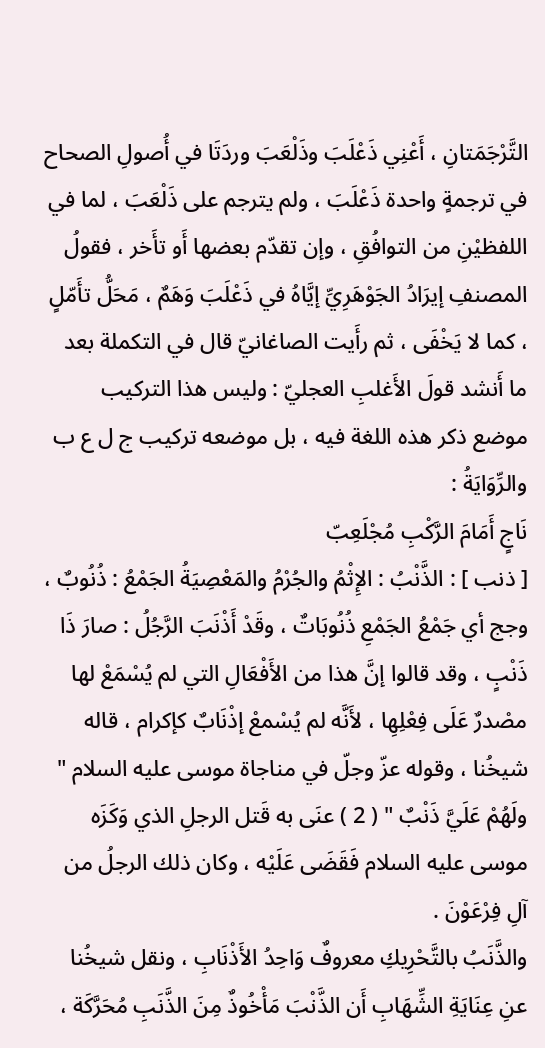التَّرْجَمَتانِ ، أَعْنِي ذَعْلَبَ وذَلْعَبَ وردَتَا في أُصولِ الصحاح في ترجمةٍ واحدة ذَعْلَبَ ، ولم يترجم على ذَلْعَبَ ، لما في اللفظيْنِ من التوافُقِ ، وإن تقدّم بعضها أَو تأَخر ، فقولُ المصنفِ إيرَادُ الجَوْهَرِيِّ إيَّاهُ في ذَعْلَبَ وَهَمٌ ، مَحَلُّ تأَمّلٍ ، كما لا يَخْفَى ، ثم رأَيت الصاغانيّ قال في التكملة بعد ما أَنشد قولَ الأَغلبِ العجليّ : وليس هذا التركيب موضع ذكر هذه اللغة فيه ، بل موضعه تركيب ج ل ع ب والرِّوَايَةُ :
نَاجٍ أَمَامَ الرَّكْبِ مُجْلَعِبّ
[ ذنب ] : الذَّنْبُ : الإِثْمُ والجُرْمُ والمَعْصِيَةُ الجَمْعُ : ذُنُوبٌ ، وجج أي جَمْعُ الجَمْعِ ذُنُوبَاتٌ ، وقَدْ أَذْنَبَ الرَّجُلُ : صارَ ذَا ذَنْبٍ ، وقد قالوا إنَّ هذا من الأَفْعَالِ التي لم يُسْمَعْ لها مصْدرٌ عَلَى فِعْلِهِا ، لأَنَّه لم يُسْمعْ إذْنَابٌ كإكرام ، قاله شيخُنا ، وقوله عزّ وجلّ في مناجاة موسى عليه السلام " ولَهُمْ عَلَيَّ ذَنْبٌ " ( 2 ) عنَى به قَتل الرجلِ الذي وَكَزَه موسى عليه السلام فَقَضَى عَلَيْه ، وكان ذلك الرجلُ من آلِ فِرْعَوْنَ .
والذَّنَبُ بالتَّحْرِيكِ معروفٌ وَاحِدُ الأَذْنَابِ ، ونقل شيخُنا عنِ عِنَايَةِ الشِّهَابِ أَن الذَّنْبَ مَأْخُوذٌ مِنَ الذَّنَبِ مُحَرَّكَة ،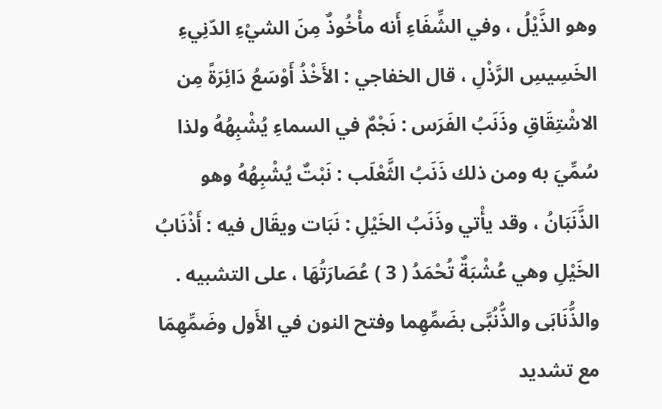وهو الذَّيْلُ ، وفي الشِّفَاءِ أَنه مأْخُوذٌ مِنَ الشيْءِ الدّنِيءِ الخَسِيسِ الرَّذْلِ ، قال الخفاجي : الأَخْذُ أَوْسَعُ دَائِرَةً مِن الاشْتِقَاقِ وذَنَبُ الفَرَس : نَجْمٌ في السماءِ يُشْبِهُهُ ولذا سُمِّيَ به ومن ذلك ذَنَبُ الثَّعْلَب : نَبْتٌ يُشْبِهُهُ وهو الذَّنَبَانُ ، وقد يأْتي وذَنَبُ الخَيْلِ : نَبَات ويقَال فيه : أَذْنَابُ الخَيْلِ وهي عُشْبَةٌ تُحْمَدُ ( 3 ) عُصَارَتُهَا ، على التشبيه .
والذُّنَابَى والذُّنُبَّى بضَمِّهِما وفتح النون في الأَول وضَمِّهِمَا مع تشديد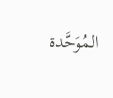المُوَحَّدة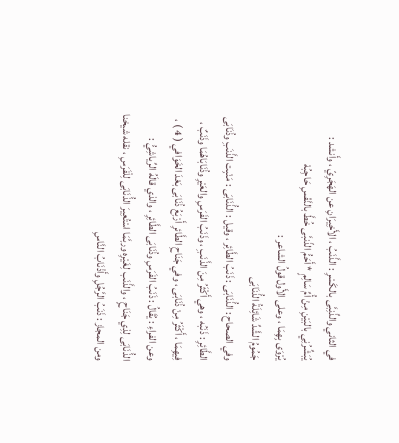في الثاني والذِّنِبَّى بالكَسْرِ : الذَّنَبُ ، الأَخِيرَانِ عن الهَجَرِيّ ، وأَنشد :
يُبَشِّرُنِي بالبَيْنِ مِنْ أُمِّ سَالِمٍ * أَحَمُّ الذّنبَّى خُطَّ بالنَّفْسِ حَاجِبُهْ
يُرْوَى بِهِمَا ، وعلى الأَول قولُ الشاعر :
جَمُومُ الشَّدِّ شَائِلَةُ الذُّنَابَى
وفي الصحاح : الذُّنَابَى : ذَنَبُ الطَّائِر ، وقيل : الذُّنَابَى : مَنْبِت الذَّنَبِ وذُنَابَى الطَّائِرِ : ذَنَبُه ، وهي أَكْثَرُ مِنَ الذَّنَبِ ، وذَنَبُ الفَرَسِ والعَيْرِ وذُنَابَاهُمَا وذَنَبٌ ، فِيهِمَا ، أَكْثَرُ مِنْ ذُنَابَى ، وفي جَنَاحِ الطَّائرِ أَرْبَعُ ذُنَابَى بَعْدَ الخَوَافي ( 4 ) ، وعن الفراءِ : يُقَالُ : ذَنَبُ الفَرَسِ وذُنَابَى الطَّائِرِ ، والذي قالَهُ الرِّياشِيُّ : الذُّنَابَى لِذِي جَنَاحٍ ، والذَّنَب لِغَيْرِه وربَّمَا اسْتُعِيرَ الذُّنَابَى لِلْفَرَسِ ، نقله شيخنا ومن المجاز : ذَنَبُ الرَّجُلِ وأَذْنَابُ النَّاسِ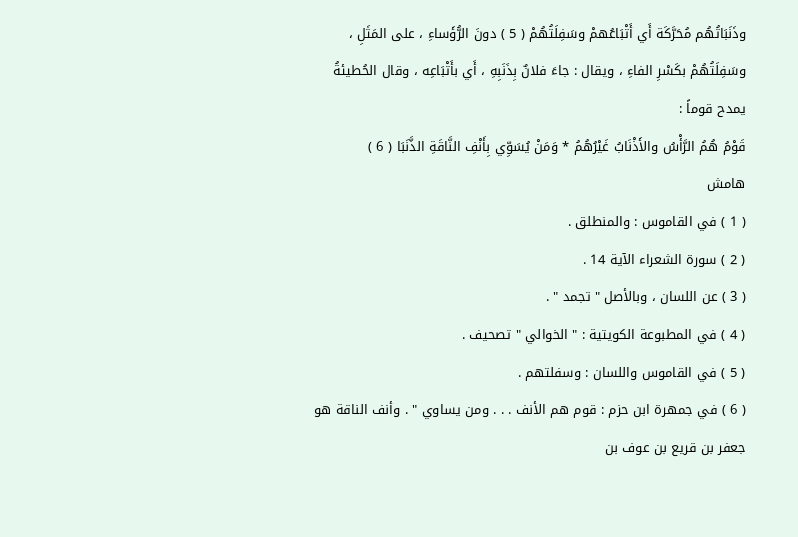وذَنَبَاتُهُم مُحَرَّكَة أَي أَتْبَاعُهمْ وسَفِلَتُهُمْ ( 5 ) دونَ الرُّؤَساءِ ، على المَثَلِ ، وسَفِلَتُهُمْ بكَسْرِ الفاءِ ، ويقال : جاءَ فلانٌ بِذَنَبِهِ ، أَي بأَتْبَاعِه ، وقال الحُطيئةُ يمدح قوماً :
قَوْمُ هُمُ الرَّأْسُ والأَذْنَابُ غَيْرُهُمُ * وَمَنْ يُسَوِّي بِأَنْفِ النَّاقَةِ الذَّنَبَا ( 6 )
هامش
( 1 ) في القاموس : والمنطلق .
( 2 ) سورة الشعراء الآية 14 .
( 3 ) عن اللسان ، وبالأصل " تجمد " .
( 4 ) في المطبوعة الكويتية : " الخوالي " تصحيف .
( 5 ) في القاموس واللسان : وسفلتهم .
( 6 ) في جمهرة ابن حزم : قوم هم الأنف . . . ومن يساوي " . وأنف الناقة هو جعفر بن قريع بن عوف بن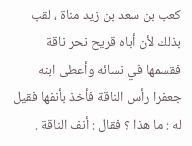كعب بن سعد بن زيد مناة ، لقب بذلك لأن أباه قريح نحر ناقة فقسمها في نسائه وأعطى ابنه جعفرا رأس الناقة فأخذ بأنفها فقيل له : ما هذا ؟ فقال : أنف الناقة .